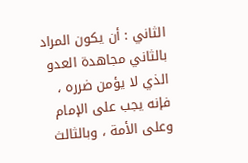الثاني : أن يكون المراد بالثاني مجاهدة العدو الذي لا يؤمن ضرره ، فإنه يجب على الإمام وعلى الأمة ، وبالثالث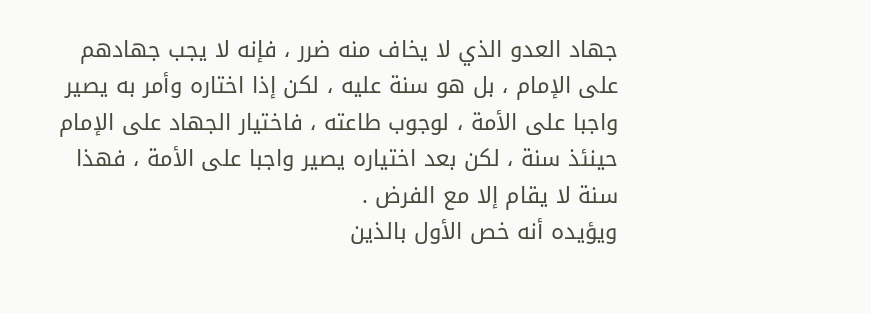جهاد العدو الذي لا يخاف منه ضرر ، فإنه لا يجب جهادهم على الإمام ، بل هو سنة عليه ، لكن إذا اختاره وأمر به يصير واجبا على الأمة ، لوجوب طاعته ، فاختيار الجهاد على الإمام حينئذ سنة ، لكن بعد اختياره يصير واجبا على الأمة ، فهذا سنة لا يقام إلا مع الفرض .
ويؤيده أنه خص الأول بالذين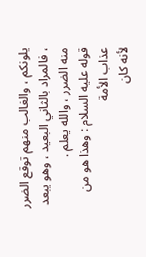يلونكم ، والغالب منهم توقع الضرر ، فالمراد بالثاني البعيد ، وهو يبعد منه الضرر ، والله يعلم .
قوله عليه السلام : وهذا هو من عذاب الأمة
لأنه كان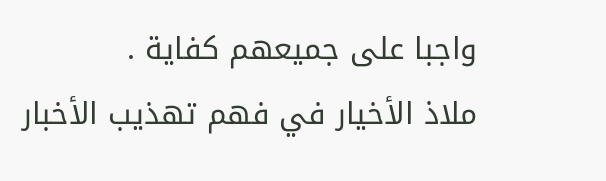واجبا على جميعهم كفاية .
ملاذ الأخيار في فهم تهذيب الأخبار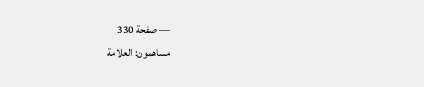— صفحة 330
مساهمون: العلامة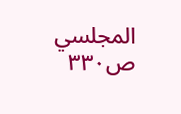المجلسي
ص٣٣٠